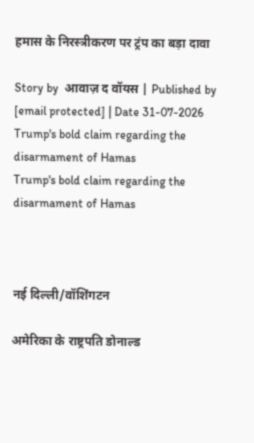हमास के निरस्त्रीकरण पर ट्रंप का बड़ा दावा

Story by  आवाज़ द वॉयस | Published by  [email protected] | Date 31-07-2026
Trump's bold claim regarding the disarmament of Hamas
Trump's bold claim regarding the disarmament of Hamas



नई दिल्ली/वॉशिंगटन

अमेरिका के राष्ट्रपति डोनाल्ड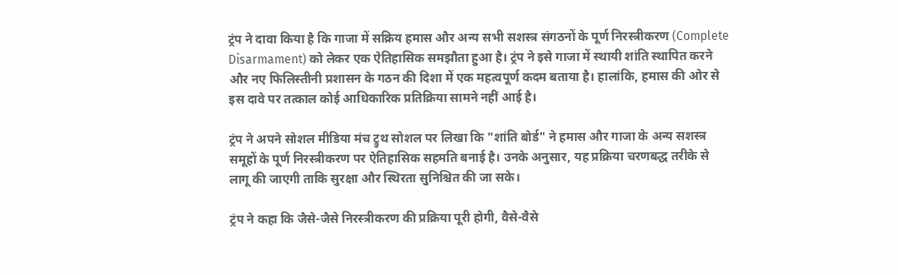ट्रंप ने दावा किया है कि गाजा में सक्रिय हमास और अन्य सभी सशस्त्र संगठनों के पूर्ण निरस्त्रीकरण (Complete Disarmament) को लेकर एक ऐतिहासिक समझौता हुआ है। ट्रंप ने इसे गाजा में स्थायी शांति स्थापित करने और नए फिलिस्तीनी प्रशासन के गठन की दिशा में एक महत्वपूर्ण कदम बताया है। हालांकि, हमास की ओर से इस दावे पर तत्काल कोई आधिकारिक प्रतिक्रिया सामने नहीं आई है।

ट्रंप ने अपने सोशल मीडिया मंच ट्रुथ सोशल पर लिखा कि "शांति बोर्ड" ने हमास और गाजा के अन्य सशस्त्र समूहों के पूर्ण निरस्त्रीकरण पर ऐतिहासिक सहमति बनाई है। उनके अनुसार, यह प्रक्रिया चरणबद्ध तरीके से लागू की जाएगी ताकि सुरक्षा और स्थिरता सुनिश्चित की जा सके।

ट्रंप ने कहा कि जैसे-जैसे निरस्त्रीकरण की प्रक्रिया पूरी होगी, वैसे-वैसे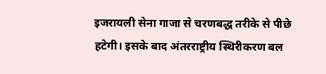इजरायली सेना गाजा से चरणबद्ध तरीके से पीछे हटेगी। इसके बाद अंतरराष्ट्रीय स्थिरीकरण बल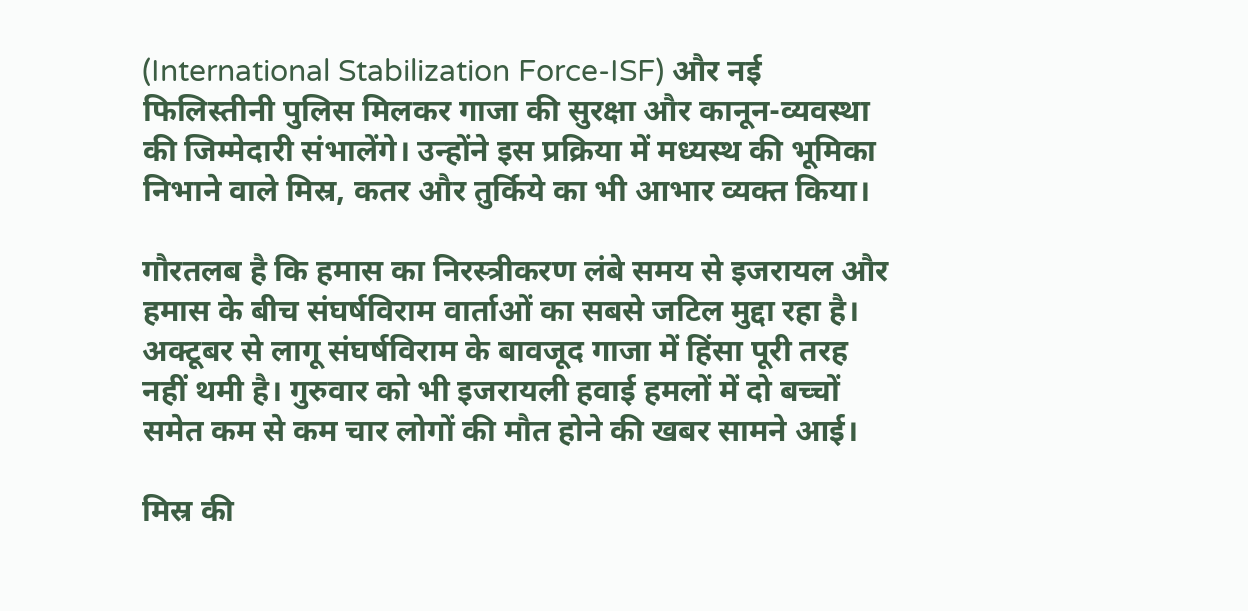(International Stabilization Force-ISF) और नई फिलिस्तीनी पुलिस मिलकर गाजा की सुरक्षा और कानून-व्यवस्था की जिम्मेदारी संभालेंगे। उन्होंने इस प्रक्रिया में मध्यस्थ की भूमिका निभाने वाले मिस्र, कतर और तुर्किये का भी आभार व्यक्त किया।

गौरतलब है कि हमास का निरस्त्रीकरण लंबे समय से इजरायल और हमास के बीच संघर्षविराम वार्ताओं का सबसे जटिल मुद्दा रहा है। अक्टूबर से लागू संघर्षविराम के बावजूद गाजा में हिंसा पूरी तरह नहीं थमी है। गुरुवार को भी इजरायली हवाई हमलों में दो बच्चों समेत कम से कम चार लोगों की मौत होने की खबर सामने आई।

मिस्र की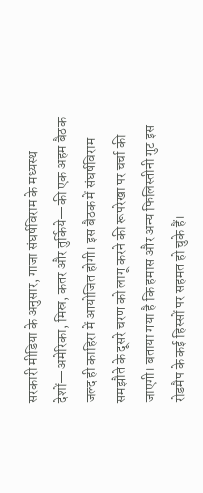सरकारी मीडिया के अनुसार, गाजा संघर्षविराम के मध्यस्थ देशों—अमेरिका, मिस्र, कतर और तुर्किये—की एक अहम बैठक जल्द ही काहिरा में आयोजित होगी। इस बैठक में संघर्षविराम समझौते के दूसरे चरण को लागू करने की रूपरेखा पर चर्चा की जाएगी। बताया गया है कि हमास और अन्य फिलिस्तीनी गुट इस रोडमैप के कई हिस्सों पर सहमत हो चुके हैं।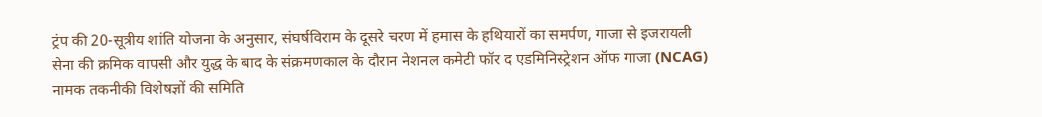ट्रंप की 20-सूत्रीय शांति योजना के अनुसार, संघर्षविराम के दूसरे चरण में हमास के हथियारों का समर्पण, गाजा से इजरायली सेना की क्रमिक वापसी और युद्ध के बाद के संक्रमणकाल के दौरान नेशनल कमेटी फॉर द एडमिनिस्ट्रेशन ऑफ गाजा (NCAG) नामक तकनीकी विशेषज्ञों की समिति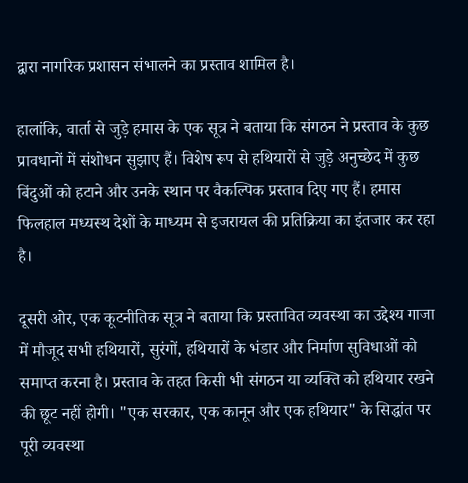द्वारा नागरिक प्रशासन संभालने का प्रस्ताव शामिल है।

हालांकि, वार्ता से जुड़े हमास के एक सूत्र ने बताया कि संगठन ने प्रस्ताव के कुछ प्रावधानों में संशोधन सुझाए हैं। विशेष रूप से हथियारों से जुड़े अनुच्छेद में कुछ बिंदुओं को हटाने और उनके स्थान पर वैकल्पिक प्रस्ताव दिए गए हैं। हमास फिलहाल मध्यस्थ देशों के माध्यम से इजरायल की प्रतिक्रिया का इंतजार कर रहा है।

दूसरी ओर, एक कूटनीतिक सूत्र ने बताया कि प्रस्तावित व्यवस्था का उद्देश्य गाजा में मौजूद सभी हथियारों, सुरंगों, हथियारों के भंडार और निर्माण सुविधाओं को समाप्त करना है। प्रस्ताव के तहत किसी भी संगठन या व्यक्ति को हथियार रखने की छूट नहीं होगी। "एक सरकार, एक कानून और एक हथियार" के सिद्धांत पर पूरी व्यवस्था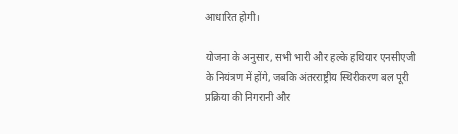आधारित होगी।

योजना के अनुसार, सभी भारी और हल्के हथियार एनसीएजी के नियंत्रण में होंगे, जबकि अंतरराष्ट्रीय स्थिरीकरण बल पूरी प्रक्रिया की निगरानी और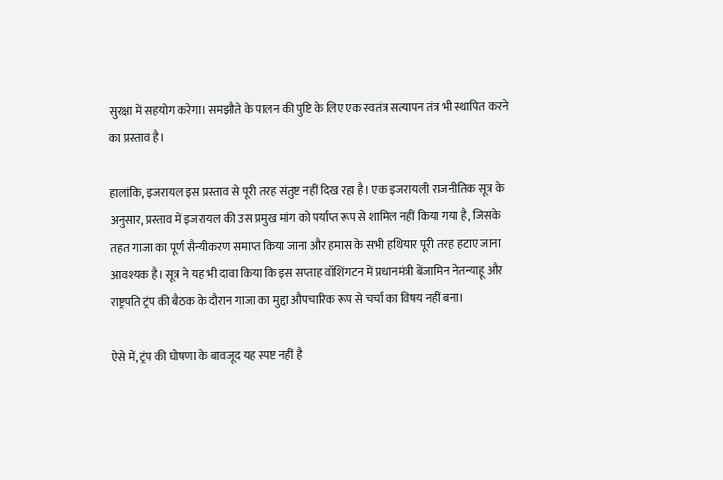सुरक्षा में सहयोग करेगा। समझौते के पालन की पुष्टि के लिए एक स्वतंत्र सत्यापन तंत्र भी स्थापित करने का प्रस्ताव है।

हालांकि, इजरायल इस प्रस्ताव से पूरी तरह संतुष्ट नहीं दिख रहा है। एक इजरायली राजनीतिक सूत्र के अनुसार, प्रस्ताव में इजरायल की उस प्रमुख मांग को पर्याप्त रूप से शामिल नहीं किया गया है, जिसके तहत गाजा का पूर्ण सैन्यीकरण समाप्त किया जाना और हमास के सभी हथियार पूरी तरह हटाए जाना आवश्यक है। सूत्र ने यह भी दावा किया कि इस सप्ताह वॉशिंगटन में प्रधानमंत्री बेंजामिन नेतन्याहू और राष्ट्रपति ट्रंप की बैठक के दौरान गाजा का मुद्दा औपचारिक रूप से चर्चा का विषय नहीं बना।

ऐसे में, ट्रंप की घोषणा के बावजूद यह स्पष्ट नहीं है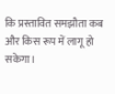कि प्रस्तावित समझौता कब और किस रूप में लागू हो सकेगा।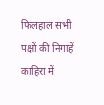फिलहाल सभी पक्षों की निगाहें काहिरा में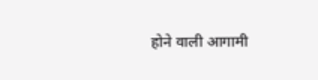होने वाली आगामी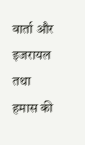वार्ता और इजरायल तथा हमास की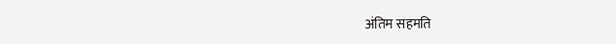अंतिम सहमति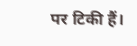पर टिकी हैं।